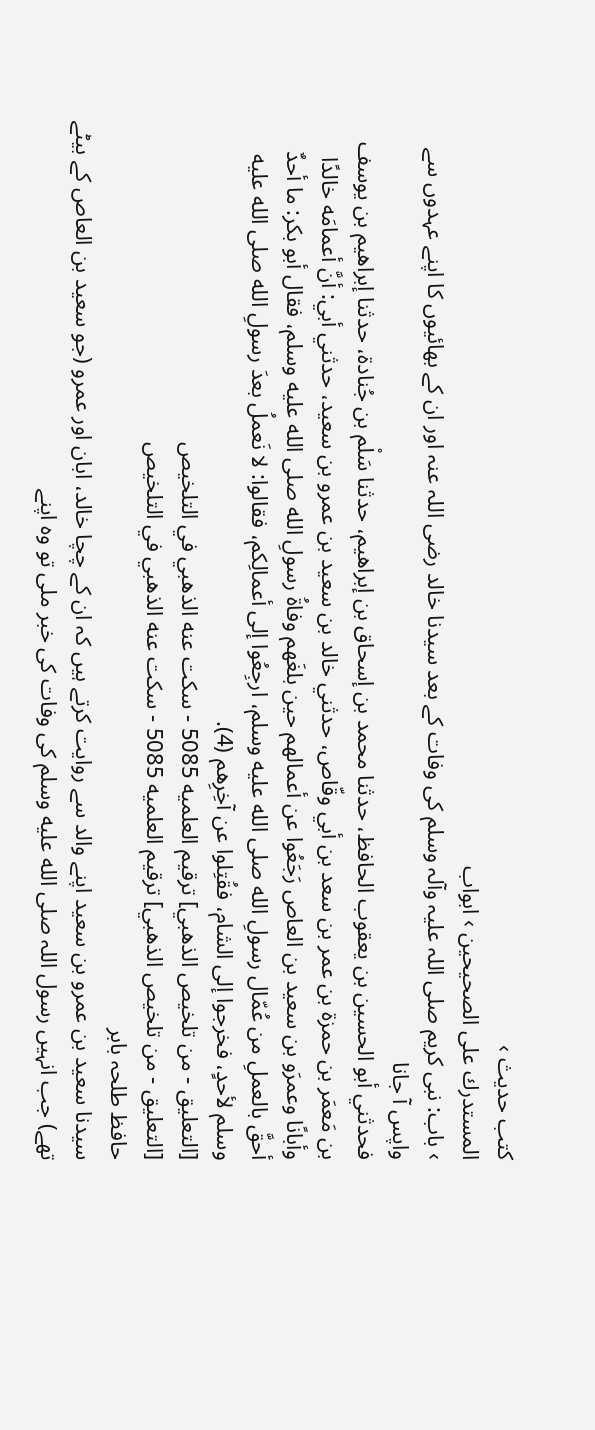کتب حدیث ›
المستدرك على الصحيحين › ابواب
› باب: نبی کریم صلی اللہ علیہ وآلہ وسلم کی وفات کے بعد سیدنا خالد رضی اللہ عنہ اور ان کے بھائیوں کا اپنے عہدوں سے واپس آ جانا
فحدثني أبو الحسين بن يعقوب الحافظ، حدثنا محمد بن إسحاق بن إبراهيم، حدثنا سَلْم بن جُنادة، حدثنا إبراهيم بن يوسف بن مَعمَر بن حمزة بن عمر بن سعد بن أبي وقّاص، حدثني خالد بن سعيد بن عمرو بن سعيد، حدثني أبي: أنَّ أعمامَه خالدًا وأبانًا وعمرَو بن سعيد بن العاص رَجَعُوا عن أعمالهم حين بلغَهم وفاةُ رسولِ الله صلى الله عليه وسلم، فقال أبو بكر: ما أحدٌ أحقَّ بالعملِ من عُمّال رسولِ الله صلى الله عليه وسلم، ارجِعُوا إلى أعمالِكم، فقالوا: لا نَعملُ بعدَ رسولِ الله صلى الله عليه وسلم لأحدٍ، فخرجوا إلى الشام، فقُتِلوا عن آخِرِهم (4).
[التعليق - من تلخيص الذهبي] ترقيم العلميه 5085 - سكت عنه الذهبي في التلخيص
[التعليق - من تلخيص الذهبي] ترقيم العلميه 5085 - سكت عنه الذهبي في التلخيص
حافظ طلحہ بابر
سیدنا سعید بن عمرو بن سعید اپنے والد سے روایت کرتے ہیں کہ ان کے چچا خالد، ابان اور عمرو (جو سعید بن العاص کے بیٹے تھے) جب انہیں رسول اللہ صلى الله عليه وسلم کی وفات کی خبر ملی تو وہ اپنے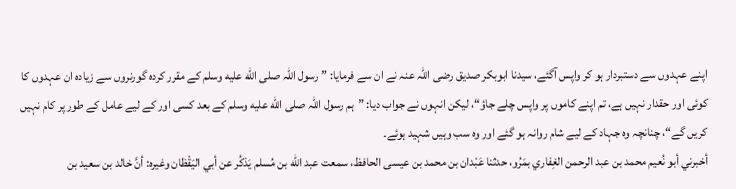اپنے عہدوں سے دستبردار ہو کر واپس آگئے، سیدنا ابوبکر صدیق رضی اللہ عنہ نے ان سے فرمایا: ”رسول اللہ صلى الله عليه وسلم کے مقرر کردہ گورنروں سے زیادہ ان عہدوں کا کوئی اور حقدار نہیں ہے، تم اپنے کاموں پر واپس چلے جاؤ“، لیکن انہوں نے جواب دیا: ”ہم رسول اللہ صلى الله عليه وسلم کے بعد کسی اور کے لیے عامل کے طور پر کام نہیں کریں گے“، چنانچہ وہ جہاد کے لیے شام روانہ ہو گئے اور وہ سب وہیں شہید ہوئے۔
أخبرني أبو نُعيم محمد بن عبد الرحمن الغِفاري بمَرُو، حدثنا عَبْدان بن محمد بن عيسى الحافظ، سمعت عبد الله بن مُسلم يَذكُر عن أبي اليَقْظان وغيره: أنَّ خالد بن سعيد بن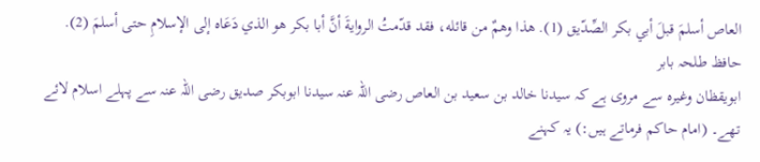العاص أسلمَ قبلَ أبي بكر الصِّدّيق (1). هذا وهمٌ من قائله، فقد قدّمتُ الروايةَ أنَّ أبا بكر هو الذي دَعَاه إلى الإسلامِ حتى أسلمَ (2).
حافظ طلحہ بابر
ابویقظان وغیرہ سے مروی ہے کہ سیدنا خالد بن سعید بن العاص رضی اللہ عنہ سیدنا ابوبکر صدیق رضی اللہ عنہ سے پہلے اسلام لائے تھے۔ (امام حاکم فرماتے ہیں:) یہ کہنے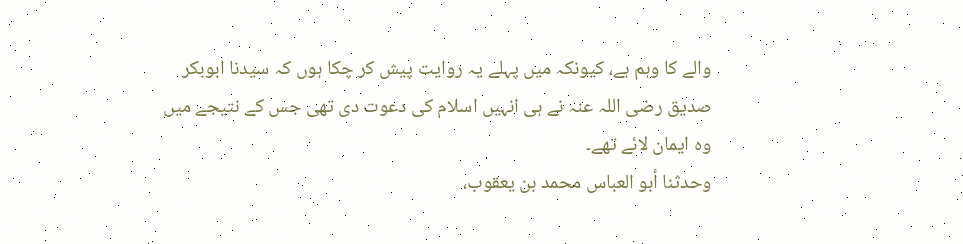والے کا وہم ہے، کیونکہ میں پہلے یہ روایت پیش کر چکا ہوں کہ سیدنا ابوبکر صدیق رضی اللہ عنہ نے ہی انہیں اسلام کی دعوت دی تھی جس کے نتیجے میں وہ ایمان لائے تھے۔
وحدثنا أبو العباس محمد بن يعقوب،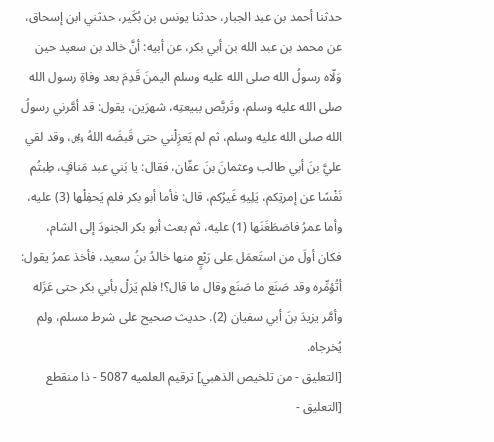حدثنا أحمد بن عبد الجبار، حدثنا يونس بن بُكَير، حدثني ابن إسحاق، عن محمد بن عبد الله بن أبي بكر، عن أبيه: أنَّ خالد بن سعيد حين وَلّاه رسولُ الله صلى الله عليه وسلم اليمنَ قَدِمَ بعد وفاةِ رسول الله صلى الله عليه وسلم، وتَربَّص ببيعتِه، شهرَين، يقول: قد أمَّرني رسولُ الله صلى الله عليه وسلم، ثم لم يَعزِلْني حتى قَبضَه اللهُ ﷿، وقد لقي عليَّ بنَ أبي طالب وعثمانَ بنَ عفّان، فقال: يا بَني عبد مَنافٍ، طِبتُم نَفْسًا عن إمرتِكم، يَلِيهِ غَيرُكم، قال: فأما أبو بكر فلم يَحفِلْها (3) عليه، وأما عمرُ فاضطَغَنَها (1) عليه، ثم بعث أبو بكر الجنودَ إلى الشام، فكان أولَ من استَعمَل على رَبْعٍ منها خالدُ بنُ سعيد، فأخذ عمرُ يقول: أتُؤمِّره وقد صَنَع ما صَنَع وقال ما قال؟! فلم يَزلْ بأبي بكر حتى عَزَله وأمَّر يزيدَ بنَ أبي سفيان (2). حديث صحيح على شرط مسلم، ولم يُخرجاه.
[التعليق - من تلخيص الذهبي] ترقيم العلميه 5087 - ذا منقطع
[التعليق -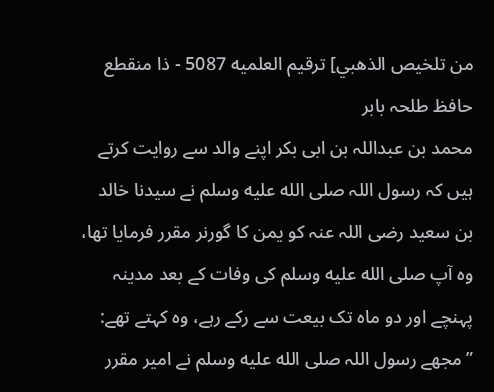من تلخيص الذهبي] ترقيم العلميه 5087 - ذا منقطع
حافظ طلحہ بابر
محمد بن عبداللہ بن ابی بکر اپنے والد سے روایت کرتے ہیں کہ رسول اللہ صلى الله عليه وسلم نے سیدنا خالد بن سعید رضی اللہ عنہ کو یمن کا گورنر مقرر فرمایا تھا، وہ آپ صلى الله عليه وسلم کی وفات کے بعد مدینہ پہنچے اور دو ماہ تک بیعت سے رکے رہے، وہ کہتے تھے: ”مجھے رسول اللہ صلى الله عليه وسلم نے امیر مقرر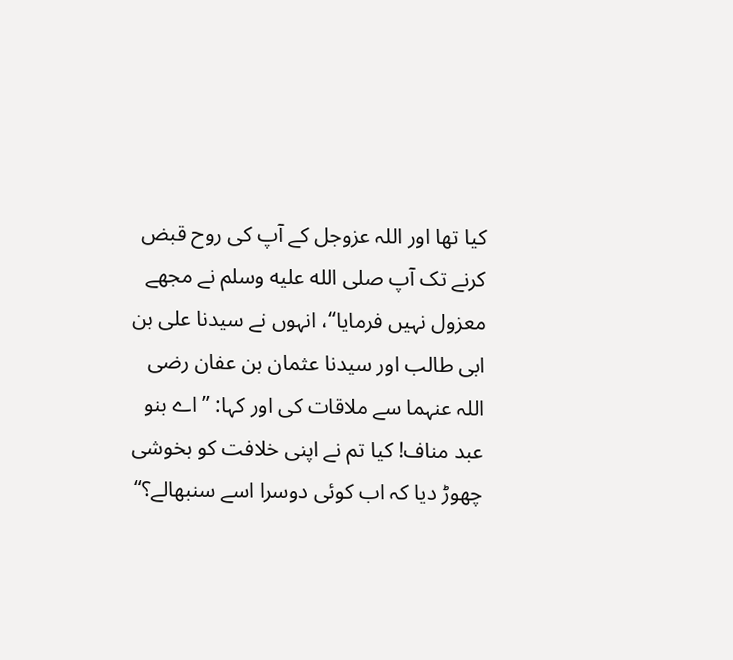کیا تھا اور اللہ عزوجل کے آپ کی روح قبض کرنے تک آپ صلى الله عليه وسلم نے مجھے معزول نہیں فرمایا“، انہوں نے سیدنا علی بن ابی طالب اور سیدنا عثمان بن عفان رضی اللہ عنہما سے ملاقات کی اور کہا: ”اے بنو عبد مناف! کیا تم نے اپنی خلافت کو بخوشی چھوڑ دیا کہ اب کوئی دوسرا اسے سنبھالے؟“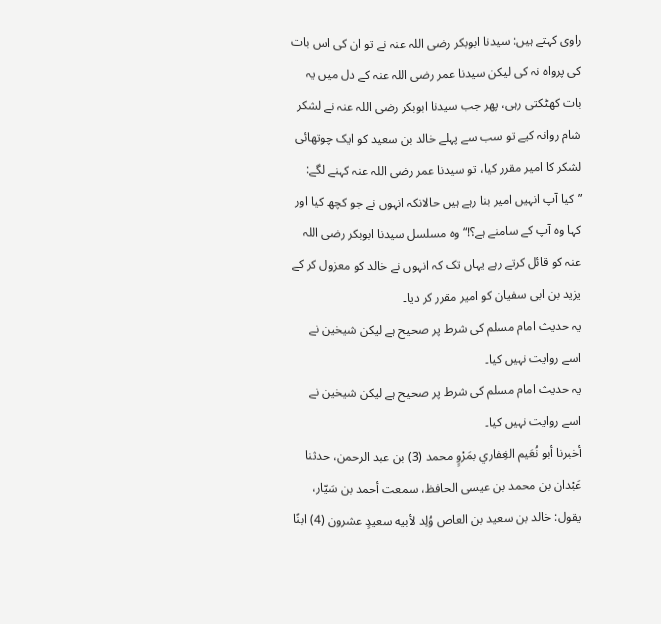راوی کہتے ہیں: سیدنا ابوبکر رضی اللہ عنہ نے تو ان کی اس بات کی پرواہ نہ کی لیکن سیدنا عمر رضی اللہ عنہ کے دل میں یہ بات کھٹکتی رہی، پھر جب سیدنا ابوبکر رضی اللہ عنہ نے لشکر شام روانہ کیے تو سب سے پہلے خالد بن سعید کو ایک چوتھائی لشکر کا امیر مقرر کیا، تو سیدنا عمر رضی اللہ عنہ کہنے لگے: ”کیا آپ انہیں امیر بنا رہے ہیں حالانکہ انہوں نے جو کچھ کیا اور کہا وہ آپ کے سامنے ہے؟!“ وہ مسلسل سیدنا ابوبکر رضی اللہ عنہ کو قائل کرتے رہے یہاں تک کہ انہوں نے خالد کو معزول کر کے یزید بن ابی سفیان کو امیر مقرر کر دیا۔
یہ حدیث امام مسلم کی شرط پر صحیح ہے لیکن شیخین نے اسے روایت نہیں کیا۔
یہ حدیث امام مسلم کی شرط پر صحیح ہے لیکن شیخین نے اسے روایت نہیں کیا۔
أخبرنا أبو نُعَيم الغِفاري بمَرْوٍ محمد (3) بن عبد الرحمن، حدثنا عَبْدان بن محمد بن عيسى الحافظ، سمعت أحمد بن سَيّار، يقول: خالد بن سعيد بن العاص وُلِد لأبيه سعيدٍ عشرون (4) ابنًا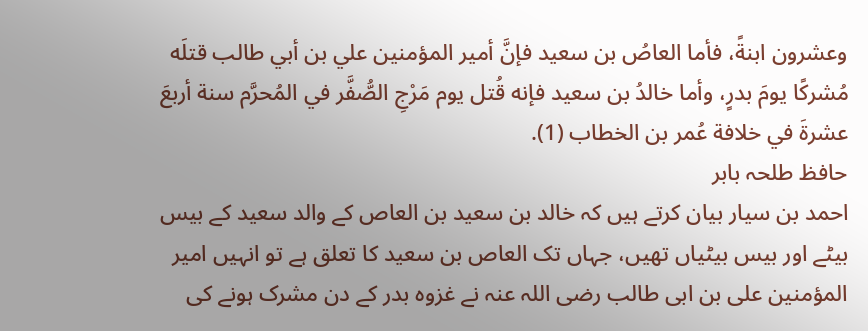وعشرون ابنةً، فأما العاصُ بن سعيد فإنَّ أمير المؤمنين علي بن أبي طالب قتلَه مُشركًا يومَ بدرٍ، وأما خالدُ بن سعيد فإنه قُتل يوم مَرْجِ الصُّفَّر في المُحرَّم سنة أربعَ عشرةَ في خلافة عُمر بن الخطاب (1).
حافظ طلحہ بابر
احمد بن سیار بیان کرتے ہیں کہ خالد بن سعید بن العاص کے والد سعید کے بیس بیٹے اور بیس بیٹیاں تھیں، جہاں تک العاص بن سعید کا تعلق ہے تو انہیں امیر المؤمنین علی بن ابی طالب رضی اللہ عنہ نے غزوہ بدر کے دن مشرک ہونے کی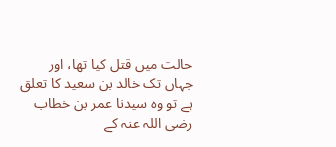حالت میں قتل کیا تھا، اور جہاں تک خالد بن سعید کا تعلق ہے تو وہ سیدنا عمر بن خطاب رضی اللہ عنہ کے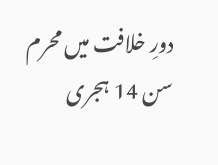دورِ خلافت میں محرم سن 14 ہجری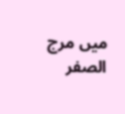میں مرج الصفر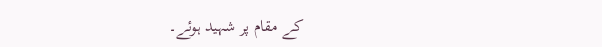کے مقام پر شہید ہوئے۔